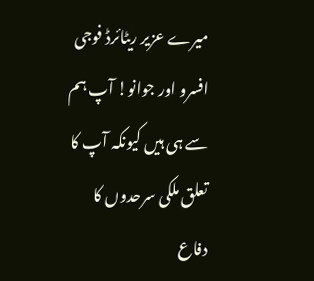میرے عزیر ریٹائرڈ فوجی افسرو اور جوانو! آپ ہم سے ہی ہیں کیونکہ آپ کا تعلق ملکی سرحدوں کا دفاع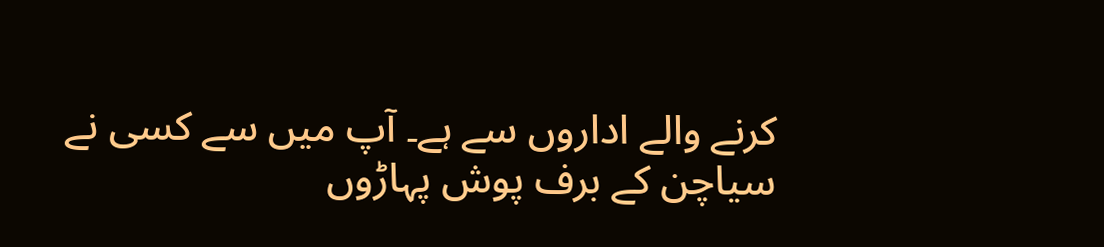کرنے والے اداروں سے ہے۔ آپ میں سے کسی نے سیاچن کے برف پوش پہاڑوں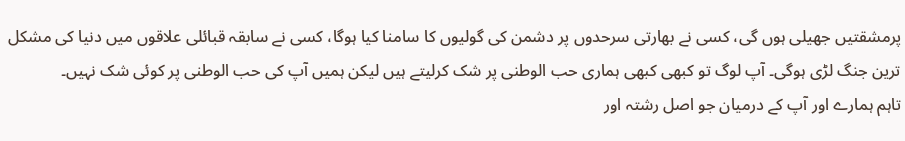پرمشقتیں جھیلی ہوں گی، کسی نے بھارتی سرحدوں پر دشمن کی گولیوں کا سامنا کیا ہوگا، کسی نے سابقہ قبائلی علاقوں میں دنیا کی مشکل ترین جنگ لڑی ہوگی۔ آپ لوگ تو کبھی کبھی ہماری حب الوطنی پر شک کرلیتے ہیں لیکن ہمیں آپ کی حب الوطنی پر کوئی شک نہیں۔
تاہم ہمارے اور آپ کے درمیان جو اصل رشتہ اور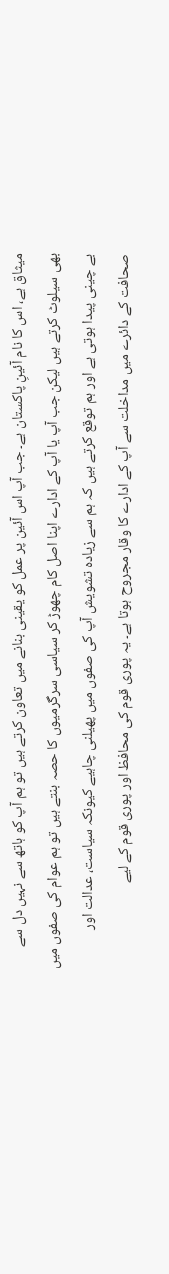میثاق ہے، اس کا نام آئینِ پاکستان ہے۔ جب آپ اس آئین پر عمل کو یقینی بنانے میں تعاون کرتے ہیں تو ہم آپ کو ہاتھ سے نہیں دل سے بھی سیلوٹ کرتے ہیں لیکن جب آپ یا آپ کے ادارے اپنا اصل کام چھوڑ کر سیاسی سرگرمیوں کا حصہ بنتے ہیں تو ہم عوام کی صفوں میں بے چینی پیدا ہوتی ہے اور ہم توقع کرتے ہیں کہ ہم سے زیادہ تشویش آپ کی صفوں میں پھیلنی چاہیے کیونکہ سیاست، عدالت اور صحافت کے دائرے میں مداخلت سے آپ کے ادارے کا وقار مجروح ہوتا ہے۔ یہ پوری قوم کی محافظ اور پوری قوم کے لیے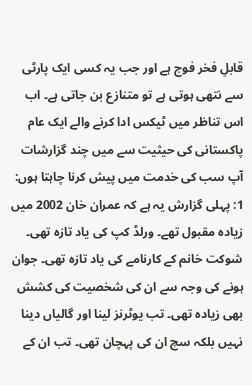قابلِ فخر فوج ہے اور جب یہ کسی ایک پارٹی سے نتھی ہوتی ہے تو متنازع بن جاتی ہے۔ اب اس تناظر میں ٹیکس ادا کرنے والے ایک عام پاکستانی کی حیثیت سے میں چند گزارشات آپ سب کی خدمت میں پیش کرنا چاہتا ہوں:
1: پہلی گزارش یہ ہے کہ عمران خان 2002 میں زیادہ مقبول تھے۔ ورلڈ کپ کی یاد تازہ تھی۔ شوکت خانم کے کارنامے کی یاد تازہ تھی۔ جوان ہونے کی وجہ سے ان کی شخصیت کی کشش بھی زیادہ تھی۔ تب یوٹرنز لینا اور گالیاں دینا نہیں بلکہ سچ ان کی پہچان تھی۔ تب ان کے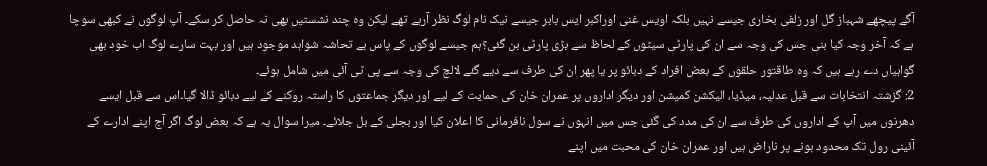آگے پیچھے شہباز گل اور زلفی بخاری جیسے نہیں بلکہ اویس غنی اوراکبر ایس بابر جیسے نیک نام لوگ نظر آرہے تھے لیکن وہ چند نشستیں بھی نہ حاصل کر سکے۔ آپ لوگوں نے کبھی سوچا ہے کہ آخر وجہ کیا بنی جس کی وجہ سے ان کی پارٹی سیٹوں کے لحاظ سے بڑی پارٹی بن گئی؟ہم جیسے لوگوں کے پاس بے تحاشہ شواہد موجود ہیں اور بہت سارے لوگ اب خود بھی گواہیاں دے رہے ہیں کہ وہ طاقتور حلقوں کے بعض افراد کے دبائو پر یا پھر ان کی طرف سے دیے گئے لالچ کی وجہ سے پی ٹی آئی میں شامل ہوئے۔
2: گزشتہ انتخابات سے قبل عدلیہ، میڈیا، الیکشن کمیشن اور دیگر اداروں پر عمران خان کی حمایت کے لیے اور دیگر جماعتوں کا راستہ روکنے کے لیے دبائو ڈالا گیا۔اس سے قبل ایسے دھرنوں میں آپ کے اداروں کی طرف سے ان کی مدد کی گئی جس میں انہوں نے سول نافرمانی کا اعلان کیا اور بجلی کے بل جلائے۔ میرا سوال یہ ہے کہ بعض لوگ اگر آج اپنے ادارے کے آئینی رول تک محدود ہونے پر ناراض ہیں اور عمران خان کی محبت میں اپنے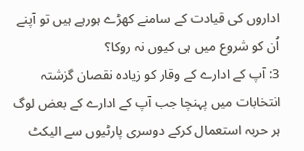اداروں کی قیادت کے سامنے کھڑے ہورہے ہیں تو آپنے اُن کو شروع میں ہی کیوں نہ روکا؟
3: آپ کے ادارے کے وقار کو زیادہ نقصان گزشتہ انتخابات میں پہنچا جب آپ کے ادارے کے بعض لوگ ہر حربہ استعمال کرکے دوسری پارٹیوں سے الیکٹ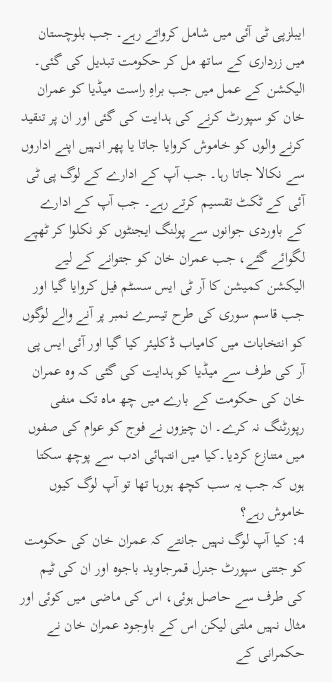ایبلزپی ٹی آئی میں شامل کرواتے رہے۔ جب بلوچستان میں زرداری کے ساتھ مل کر حکومت تبدیل کی گئی۔ الیکشن کے عمل میں جب براہِ راست میڈیا کو عمران خان کو سپورٹ کرنے کی ہدایت کی گئی اور ان پر تنقید کرنے والوں کو خاموش کروایا جاتا یا پھر انہیں اپنے اداروں سے نکالا جاتا رہا۔ جب آپ کے ادارے کے لوگ پی ٹی آئی کے ٹکٹ تقسیم کرتے رہے۔ جب آپ کے ادارے کے باوردی جوانوں سے پولنگ ایجنٹوں کو نکلوا کر ٹھپے لگوائے گئے، جب عمران خان کو جتوانے کے لیے الیکشن کمیشن کا آر ٹی ایس سسٹم فیل کروایا گیا اور جب قاسم سوری کی طرح تیسرے نمبر پر آنے والے لوگوں کو انتخابات میں کامیاب ڈکلیئر کیا گیا اور آئی ایس پی آر کی طرف سے میڈیا کو ہدایت کی گئی کہ وہ عمران خان کی حکومت کے بارے میں چھ ماہ تک منفی رپورٹنگ نہ کرے۔ ان چیزوں نے فوج کو عوام کی صفوں میں متنازع کردیا۔کیا میں انتہائی ادب سے پوچھ سکتا ہوں کہ جب یہ سب کچھ ہورہا تھا تو آپ لوگ کیوں خاموش رہے؟
4: کیا آپ لوگ نہیں جانتے کہ عمران خان کی حکومت کو جتنی سپورٹ جنرل قمرجاوید باجوہ اور ان کی ٹیم کی طرف سے حاصل ہوئی، اس کی ماضی میں کوئی اور مثال نہیں ملتی لیکن اس کے باوجود عمران خان نے حکمرانی کے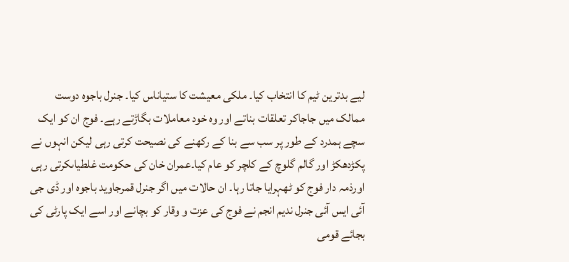لیے بدترین ٹیم کا انتخاب کیا۔ ملکی معیشت کا ستیاناس کیا۔ جنرل باجوہ دوست ممالک میں جاجاکر تعلقات بناتے اور وہ خود معاملات بگاڑتے رہے۔ فوج ان کو ایک سچے ہمدرد کے طور پر سب سے بنا کے رکھنے کی نصیحت کرتی رہی لیکن انہوں نے پکڑدھکڑ اور گالم گلوچ کے کلچر کو عام کیا۔عمران خان کی حکومت غلطیاںکرتی رہی اورذمہ دار فوج کو ٹھہرایا جاتا رہا۔ ان حالات میں اگر جنرل قمرجاوید باجوہ اور ڈی جی آئی ایس آئی جنرل ندیم انجم نے فوج کی عزت و وقار کو بچانے اور اسے ایک پارٹی کی بجائے قومی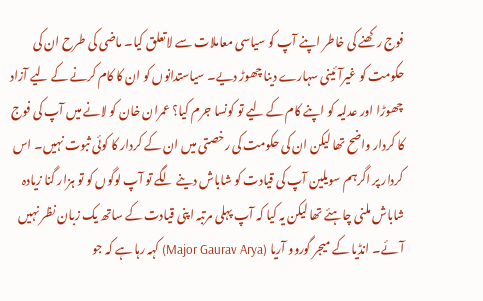فوج رکھنے کی خاطر اپنے آپ کو سیاسی معاملات سے لاتعلق کیا۔ ماضی کی طرح ان کی حکومت کو غیرآئینی سہارے دینا چھوڑ دیے۔ سیاستدانوں کو ان کا کام کرنے کے لیے آزاد چھوڑا اور عدلیہ کو اپنے کام کے لیے تو کونسا جرم کیا؟ عمران خان کو لانے میں آپ کی فوج کا کردار واضح تھا لیکن ان کی حکومت کی رخصتی میں ان کے کردار کا کوئی ثبوت نہیں۔ اس کردار پر اگرہم سویلین آپ کی قیادت کو شاباش دینے لگے تو آپ لوگوں کو تو ہزار گنا زیادہ شاباش ملنی چاہئے تھا لیکن یہ کیا کہ آپ پہلی مرتبہ اپنی قیادت کے ساتھ یک زبان نظر نہیں آئے۔ انڈیا کے میجر گوروو آریا (Major Gaurav Arya) کہہ رہا ہے کہ جو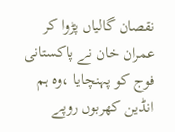نقصان گالیاں پڑوا کر عمران خان نے پاکستانی فوج کو پہنچایا ،وہ ہم انڈین کھربوں روپے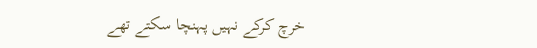خرچ کرکے نہیں پہنچا سکتے تھے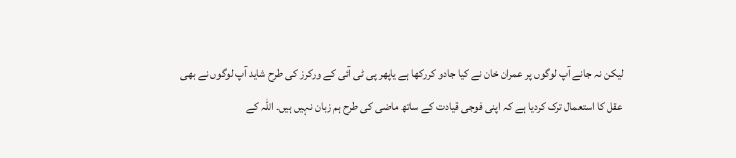لیکن نہ جانے آپ لوگوں پر عمران خان نے کیا جادو کررکھا ہے یاپھر پی ٹی آئی کے ورکرز کی طرح شاید آپ لوگوں نے بھی عقل کا استعمال ترک کردیا ہے کہ اپنی فوجی قیادت کے ساتھ ماضی کی طرح ہم زبان نہیں ہیں۔ اللّٰہ کے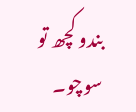بندو کچھ تو سوچو۔